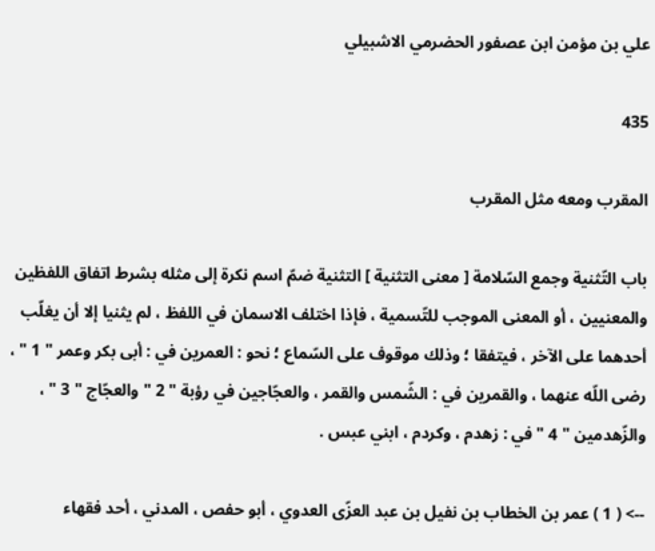علي بن مؤمن ابن عصفور الحضرمي الاشبيلي

435

المقرب ومعه مثل المقرب

باب التّثنية وجمع السّلامة [ معنى التثنية ] التثنية ضمّ اسم نكرة إلى مثله بشرط اتفاق اللفظين والمعنيين ، أو المعنى الموجب للتّسمية ، فإذا اختلف الاسمان في اللفظ ، لم يثنيا إلا أن يغلّب أحدهما على الآخر ، فيتفقا ؛ وذلك موقوف على السّماع ؛ نحو : العمرين في : أبى بكر وعمر " 1 " ، رضى اللّه عنهما ، والقمرين في : الشّمس والقمر ، والعجّاجين في رؤبة " 2 " والعجّاج " 3 " ، والزّهدمين " 4 " في : زهدم ، وكردم ، ابني عبس .

--> ( 1 ) عمر بن الخطاب بن نفيل بن عبد العزّى العدوي ، أبو حفص ، المدني ، أحد فقهاء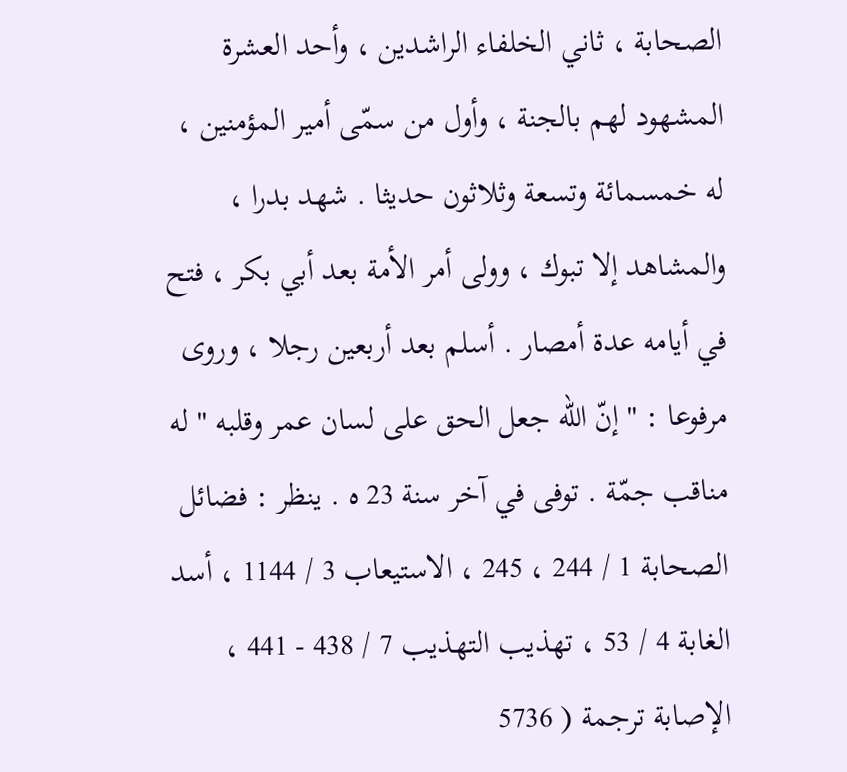الصحابة ، ثاني الخلفاء الراشدين ، وأحد العشرة المشهود لهم بالجنة ، وأول من سمّى أمير المؤمنين ، له خمسمائة وتسعة وثلاثون حديثا . شهد بدرا ، والمشاهد إلا تبوك ، وولى أمر الأمة بعد أبي بكر ، فتح في أيامه عدة أمصار . أسلم بعد أربعين رجلا ، وروى مرفوعا : " إنّ اللّه جعل الحق على لسان عمر وقلبه " له مناقب جمّة . توفى في آخر سنة 23 ه . ينظر : فضائل الصحابة 1 / 244 ، 245 ، الاستيعاب 3 / 1144 ، أسد الغابة 4 / 53 ، تهذيب التهذيب 7 / 438 - 441 ، الإصابة ترجمة ( 5736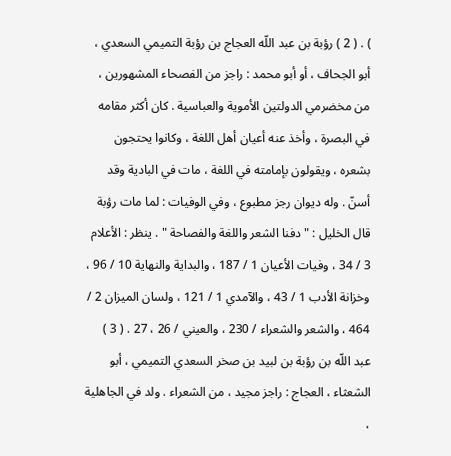) . ( 2 ) رؤبة بن عبد اللّه العجاج بن رؤبة التميمي السعدي ، أبو الجحاف ، أو أبو محمد : راجز من الفصحاء المشهورين ، من مخضرمي الدولتين الأموية والعباسية . كان أكثر مقامه في البصرة ، وأخذ عنه أعيان أهل اللغة ، وكانوا يحتجون بشعره ، ويقولون بإمامته في اللغة ، مات في البادية وقد أسنّ . وله ديوان رجز مطبوع ، وفي الوفيات : لما مات رؤبة قال الخليل : " دفنا الشعر واللغة والفصاحة " . ينظر : الأعلام 3 / 34 ، وفيات الأعيان 1 / 187 ، والبداية والنهاية 10 / 96 ، وخزانة الأدب 1 / 43 ، والآمدي 1 / 121 ، ولسان الميزان 2 / 464 ، والشعر والشعراء / 230 ، والعيني / 26 ، 27 . ( 3 ) عبد اللّه بن رؤبة بن لبيد بن صخر السعدي التميمي ، أبو الشعثاء ، العجاج : راجز مجيد ، من الشعراء . ولد في الجاهلية ،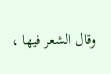وقال الشعر فيها ،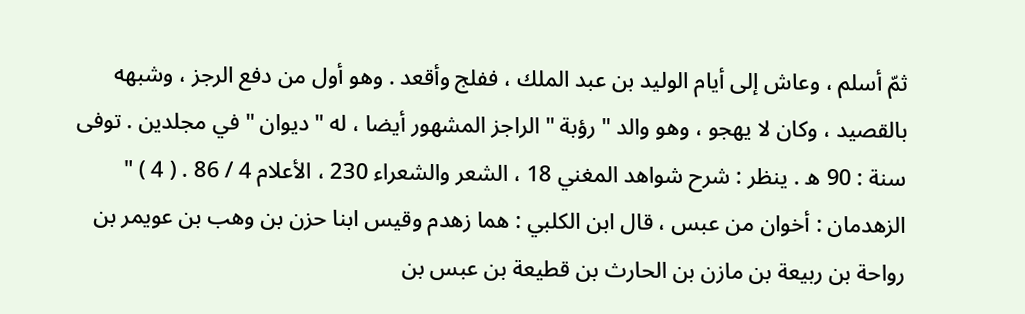ثمّ أسلم ، وعاش إلى أيام الوليد بن عبد الملك ، ففلج وأقعد . وهو أول من دفع الرجز ، وشبهه بالقصيد ، وكان لا يهجو ، وهو والد " رؤبة " الراجز المشهور أيضا ، له " ديوان " في مجلدين . توفى سنة : 90 ه . ينظر : شرح شواهد المغني 18 ، الشعر والشعراء 230 ، الأعلام 4 / 86 . ( 4 ) " الزهدمان : أخوان من عبس ، قال ابن الكلبي : هما زهدم وقيس ابنا حزن بن وهب بن عويمر بن رواحة بن ربيعة بن مازن بن الحارث بن قطيعة بن عبس بن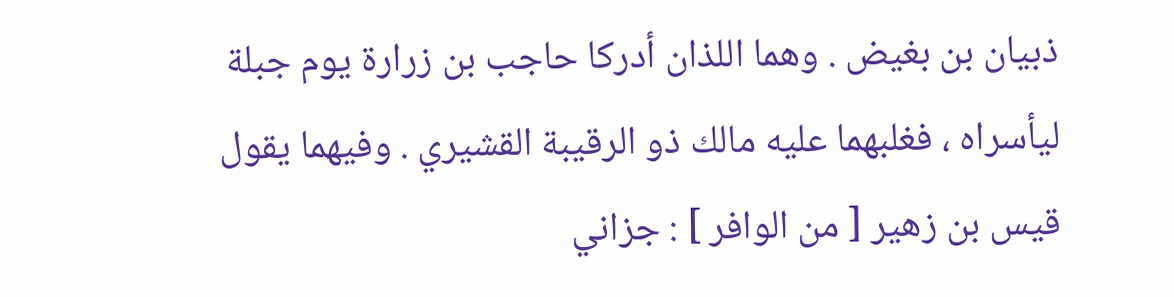ذبيان بن بغيض . وهما اللذان أدركا حاجب بن زرارة يوم جبلة ليأسراه ، فغلبهما عليه مالك ذو الرقيبة القشيري . وفيهما يقول قيس بن زهير [ من الوافر ] : جزاني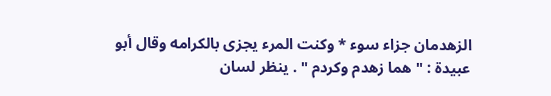الزهدمان جزاء سوء * وكنت المرء يجزى بالكرامه وقال أبو عبيدة : " هما زهدم وكردم " . ينظر لسان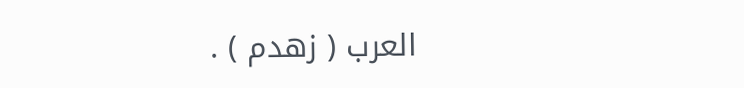العرب ( زهدم ) .